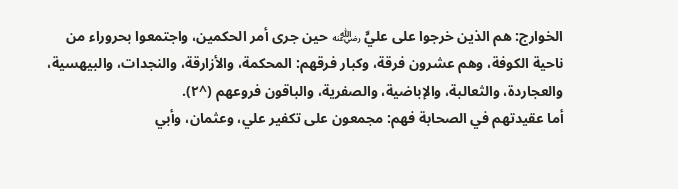الخوارج: هم الذين خرجوا على عليٍّ ﵁ حين جرى أمر الحكمين، واجتمعوا بحروراء من ناحية الكوفة، وهم عشرون فرقة، وكبار فرقهم: المحكمة، والأزارقة، والنجدات، والبيهسية، والعجاردة، والثعالبة، والإباضية، والصفرية، والباقون فروعهم (^٢).
أما عقيدتهم في الصحابة فهم: مجمعون على تكفير علي، وعثمان، وأبي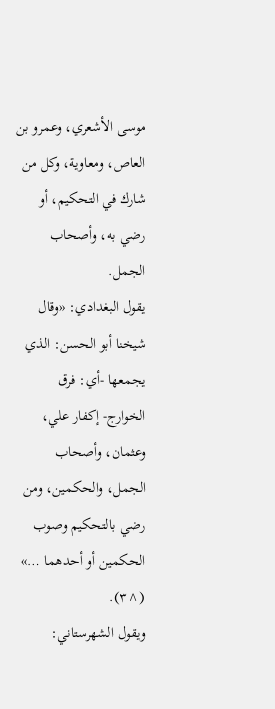موسى الأشعري، وعمرو بن العاص، ومعاوية، وكل من شارك في التحكيم، أو رضي به، وأصحاب الجمل.
يقول البغدادي: «وقال شيخنا أبو الحسن: الذي يجمعها -أي: فرق الخوارج- إكفار علي، وعثمان، وأصحاب الجمل، والحكمين، ومن رضي بالتحكيم وصوب الحكمين أو أحدهما …» (^٣).
ويقول الشهرستاني: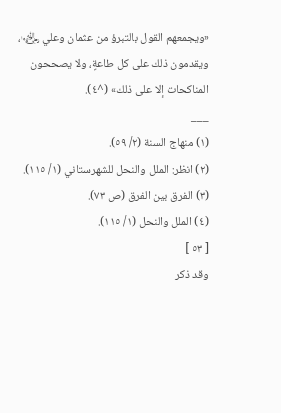«ويجمعهم القول بالتبرؤ من عثمان وعلي ﵄، ويقدمون ذلك على كل طاعةٍ، ولا يصححون المناكحات إلا على ذلك» (^٤).
___
(١) منهاج السنة (٢/ ٥٩).
(٢) انظر: الملل والنحل للشهرستاني (١/ ١١٥).
(٣) الفرق بين الفرق (ص ٧٣).
(٤) الملل والنحل (١/ ١١٥).
[ ٥٣ ]
وقد ذكر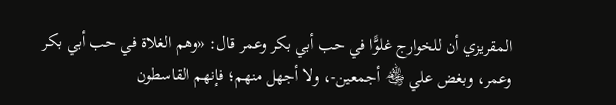المقريزي أن للخوارج غلوًّا في حب أبي بكر وعمر قال: «وهم الغلاة في حب أبي بكر وعمر، وبغض علي ﵃ أجمعين-، ولا أجهل منهم؛ فإنهم القاسطون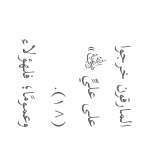المارقون خرجوا على عليٍّ ﵁» (^١).
وعمومًا؛ فلهؤلاء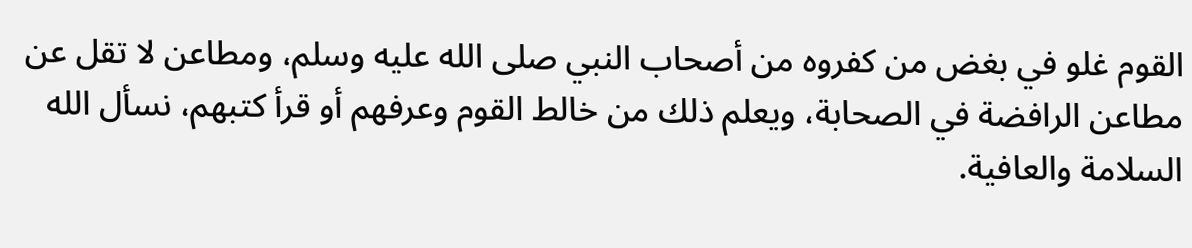القوم غلو في بغض من كفروه من أصحاب النبي صلى الله عليه وسلم، ومطاعن لا تقل عن مطاعن الرافضة في الصحابة، ويعلم ذلك من خالط القوم وعرفهم أو قرأ كتبهم، نسأل الله السلامة والعافية.